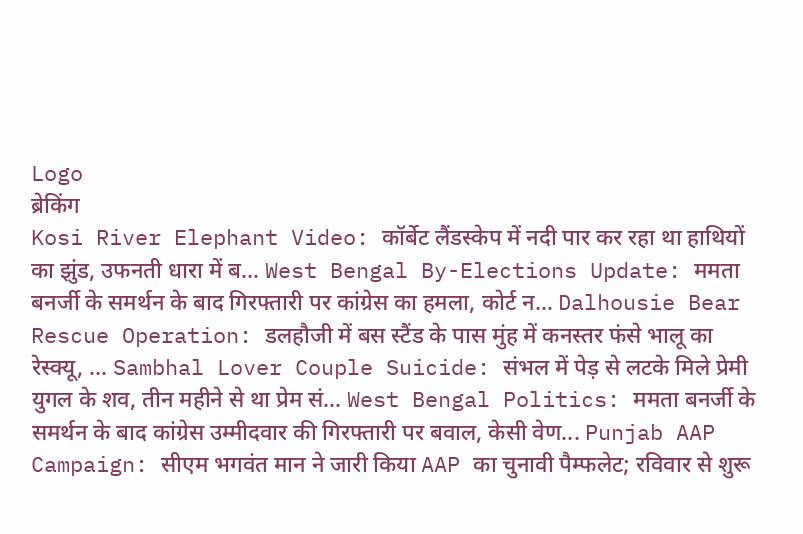Logo
ब्रेकिंग
Kosi River Elephant Video: कॉर्बेट लैंडस्केप में नदी पार कर रहा था हाथियों का झुंड, उफनती धारा में ब... West Bengal By-Elections Update: ममता बनर्जी के समर्थन के बाद गिरफ्तारी पर कांग्रेस का हमला, कोर्ट न... Dalhousie Bear Rescue Operation: डलहौजी में बस स्टैंड के पास मुंह में कनस्तर फंसे भालू का रेस्क्यू, ... Sambhal Lover Couple Suicide: संभल में पेड़ से लटके मिले प्रेमी युगल के शव, तीन महीने से था प्रेम सं... West Bengal Politics: ममता बनर्जी के समर्थन के बाद कांग्रेस उम्मीदवार की गिरफ्तारी पर बवाल, केसी वेण... Punjab AAP Campaign: सीएम भगवंत मान ने जारी किया AAP का चुनावी पैम्फलेट; रविवार से शुरू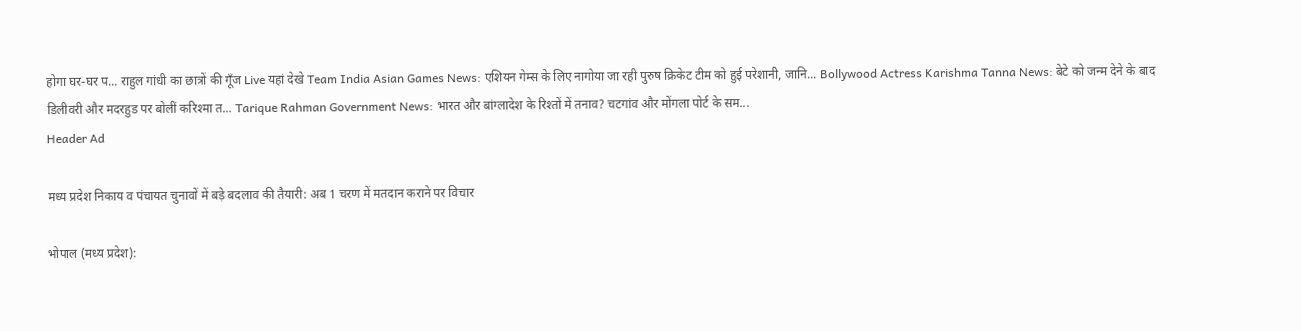होगा घर-घर प... राहुल गांधी का छात्रों की गूँज Live यहां देखे Team India Asian Games News: एशियन गेम्स के लिए नागोया जा रही पुरुष क्रिकेट टीम को हुई परेशानी, जानि... Bollywood Actress Karishma Tanna News: बेटे को जन्म देने के बाद डिलीवरी और मदरहुड पर बोलीं करिश्मा त... Tarique Rahman Government News: भारत और बांग्लादेश के रिश्तों में तनाव? चटगांव और मोंगला पोर्ट के सम...
Header Ad

मध्य प्रदेश निकाय व पंचायत चुनावों में बड़े बदलाव की तैयारी: अब 1 चरण में मतदान कराने पर विचार

भोपाल (मध्य प्रदेश):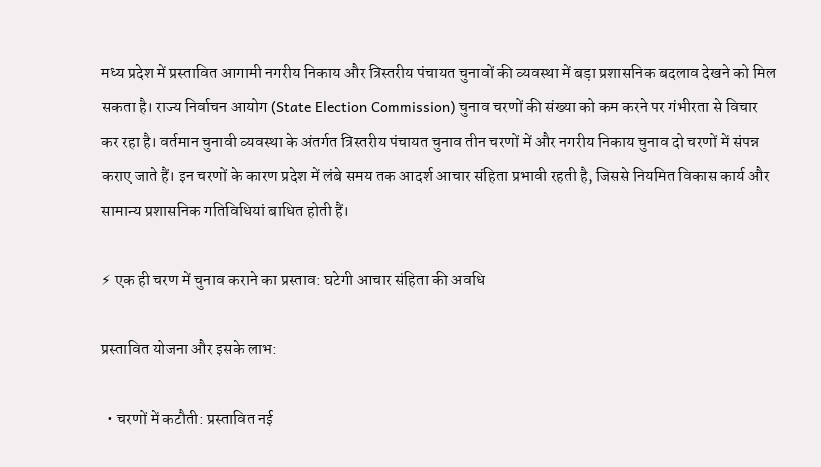मध्य प्रदेश में प्रस्तावित आगामी नगरीय निकाय और त्रिस्तरीय पंचायत चुनावों की व्यवस्था में बड़ा प्रशासनिक बदलाव देखने को मिल सकता है। राज्य निर्वाचन आयोग (State Election Commission) चुनाव चरणों की संख्या को कम करने पर गंभीरता से विचार कर रहा है। वर्तमान चुनावी व्यवस्था के अंतर्गत त्रिस्तरीय पंचायत चुनाव तीन चरणों में और नगरीय निकाय चुनाव दो चरणों में संपन्न कराए जाते हैं। इन चरणों के कारण प्रदेश में लंबे समय तक आदर्श आचार संहिता प्रभावी रहती है, जिससे नियमित विकास कार्य और सामान्य प्रशासनिक गतिविधियां बाधित होती हैं।

⚡ एक ही चरण में चुनाव कराने का प्रस्ताव: घटेगी आचार संहिता की अवधि

प्रस्तावित योजना और इसके लाभ:

  • चरणों में कटौती: प्रस्तावित नई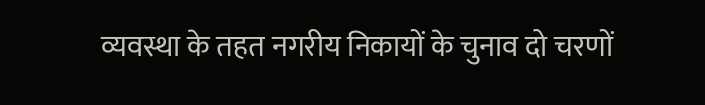व्यवस्था के तहत नगरीय निकायों के चुनाव दो चरणों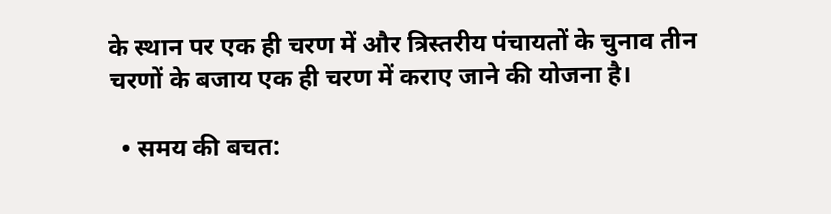के स्थान पर एक ही चरण में और त्रिस्तरीय पंचायतों के चुनाव तीन चरणों के बजाय एक ही चरण में कराए जाने की योजना है।

  • समय की बचत: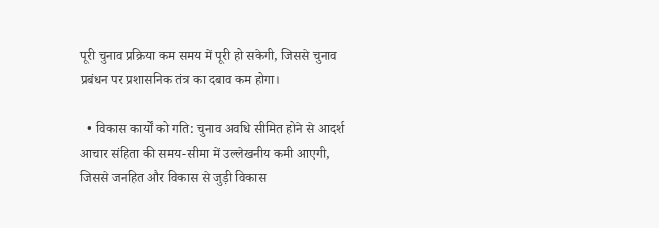पूरी चुनाव प्रक्रिया कम समय में पूरी हो सकेगी, जिससे चुनाव प्रबंधन पर प्रशासनिक तंत्र का दबाव कम होगा।

  • विकास कार्यों को गति: चुनाव अवधि सीमित होने से आदर्श आचार संहिता की समय-सीमा में उल्लेखनीय कमी आएगी, जिससे जनहित और विकास से जुड़ी विकास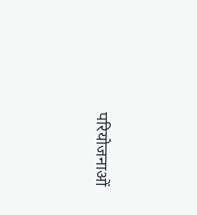परियोजनाओं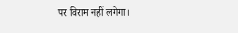पर विराम नहीं लगेगा।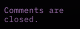Comments are closed.